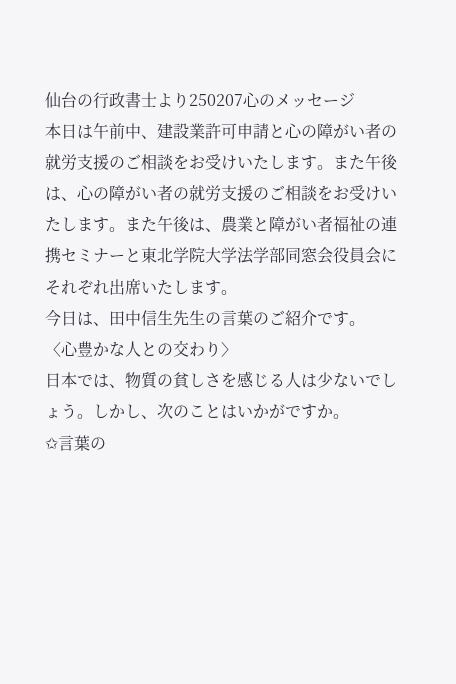仙台の行政書士より250207心のメッセージ
本日は午前中、建設業許可申請と心の障がい者の就労支援のご相談をお受けいたします。また午後は、心の障がい者の就労支援のご相談をお受けいたします。また午後は、農業と障がい者福祉の連携セミナーと東北学院大学法学部同窓会役員会にそれぞれ出席いたします。
今日は、田中信生先生の言葉のご紹介です。
〈心豊かな人との交わり〉
日本では、物質の貧しさを感じる人は少ないでしょう。しかし、次のことはいかがですか。
✩言葉の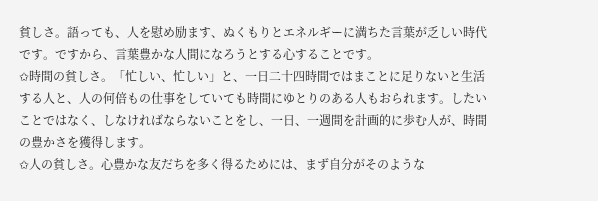貧しさ。語っても、人を慰め励ます、ぬくもりとエネルギーに満ちた言葉が乏しい時代です。ですから、言葉豊かな人間になろうとする心することです。
✩時間の貧しさ。「忙しい、忙しい」と、一日二十四時間ではまことに足りないと生活する人と、人の何倍もの仕事をしていても時間にゆとりのある人もおられます。したいことではなく、しなければならないことをし、一日、一週間を計画的に歩む人が、時間の豊かさを獲得します。
✩人の貧しさ。心豊かな友だちを多く得るためには、まず自分がそのような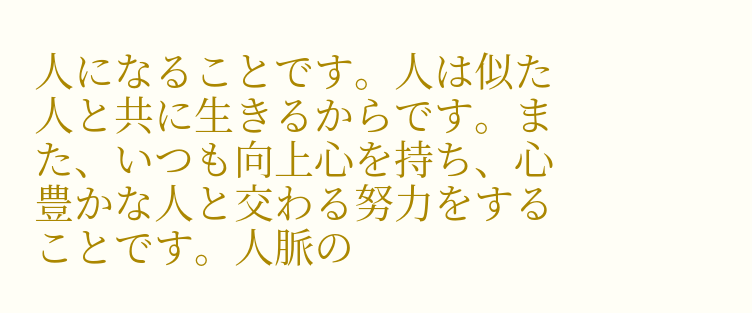人になることです。人は似た人と共に生きるからです。また、いつも向上心を持ち、心豊かな人と交わる努力をすることです。人脈の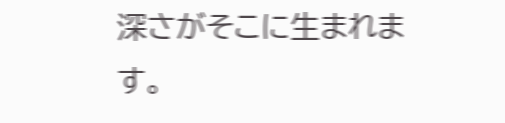深さがそこに生まれます。